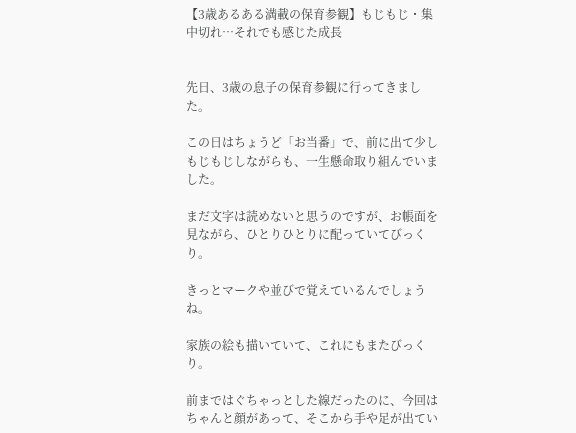【3歳あるある満載の保育参観】もじもじ・集中切れ…それでも感じた成長


先日、3歳の息子の保育参観に行ってきました。

この日はちょうど「お当番」で、前に出て少しもじもじしながらも、一生懸命取り組んでいました。

まだ文字は読めないと思うのですが、お帳面を見ながら、ひとりひとりに配っていてびっくり。

きっとマークや並びで覚えているんでしょうね。

家族の絵も描いていて、これにもまたびっくり。

前まではぐちゃっとした線だったのに、今回はちゃんと顔があって、そこから手や足が出てい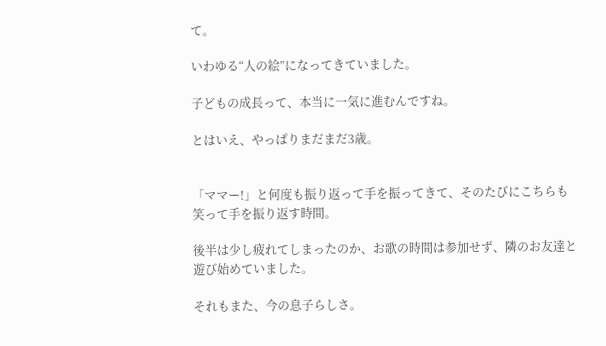て。

いわゆる“人の絵”になってきていました。

子どもの成長って、本当に一気に進むんですね。

とはいえ、やっぱりまだまだ3歳。


「ママー!」と何度も振り返って手を振ってきて、そのたびにこちらも笑って手を振り返す時間。

後半は少し疲れてしまったのか、お歌の時間は参加せず、隣のお友達と遊び始めていました。

それもまた、今の息子らしさ。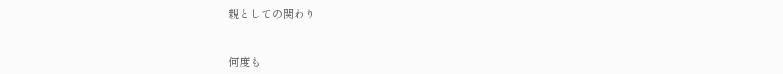親としての関わり


何度も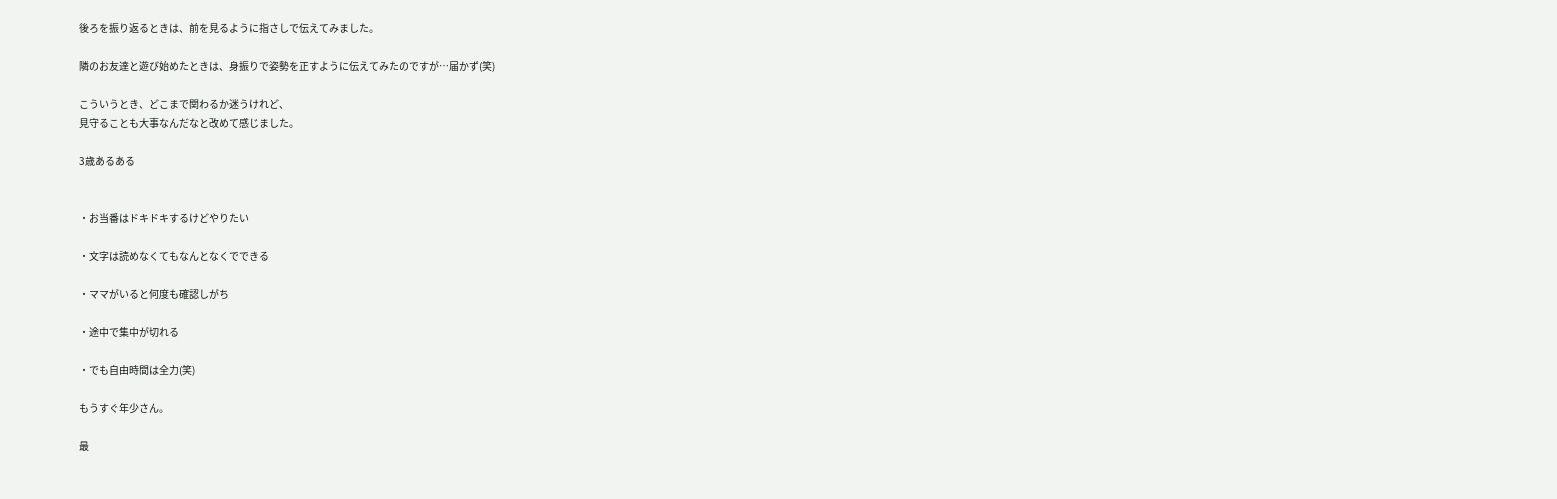後ろを振り返るときは、前を見るように指さしで伝えてみました。

隣のお友達と遊び始めたときは、身振りで姿勢を正すように伝えてみたのですが…届かず(笑)

こういうとき、どこまで関わるか迷うけれど、
見守ることも大事なんだなと改めて感じました。

3歳あるある


・お当番はドキドキするけどやりたい

・文字は読めなくてもなんとなくでできる

・ママがいると何度も確認しがち

・途中で集中が切れる

・でも自由時間は全力(笑)

もうすぐ年少さん。

最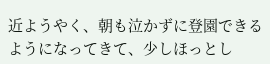近ようやく、朝も泣かずに登園できるようになってきて、少しほっとし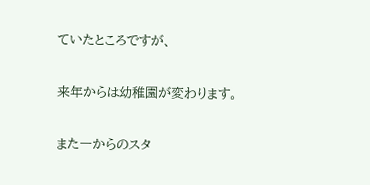ていたところですが、

来年からは幼稚園が変わります。

また一からのスタ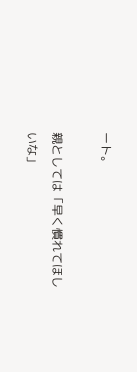ート。

親としては「早く慣れてほしいな」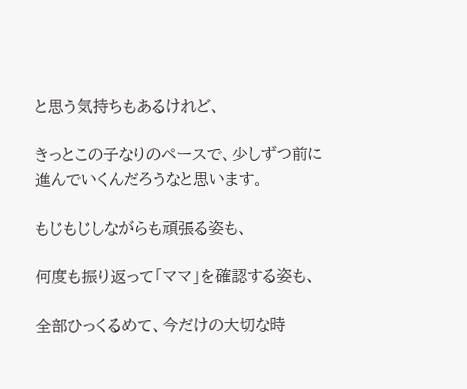と思う気持ちもあるけれど、

きっとこの子なりのペースで、少しずつ前に進んでいくんだろうなと思います。

もじもじしながらも頑張る姿も、

何度も振り返って「ママ」を確認する姿も、

全部ひっくるめて、今だけの大切な時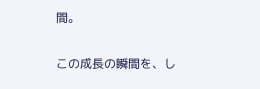間。

この成長の瞬間を、し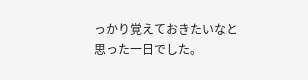っかり覚えておきたいなと思った一日でした。